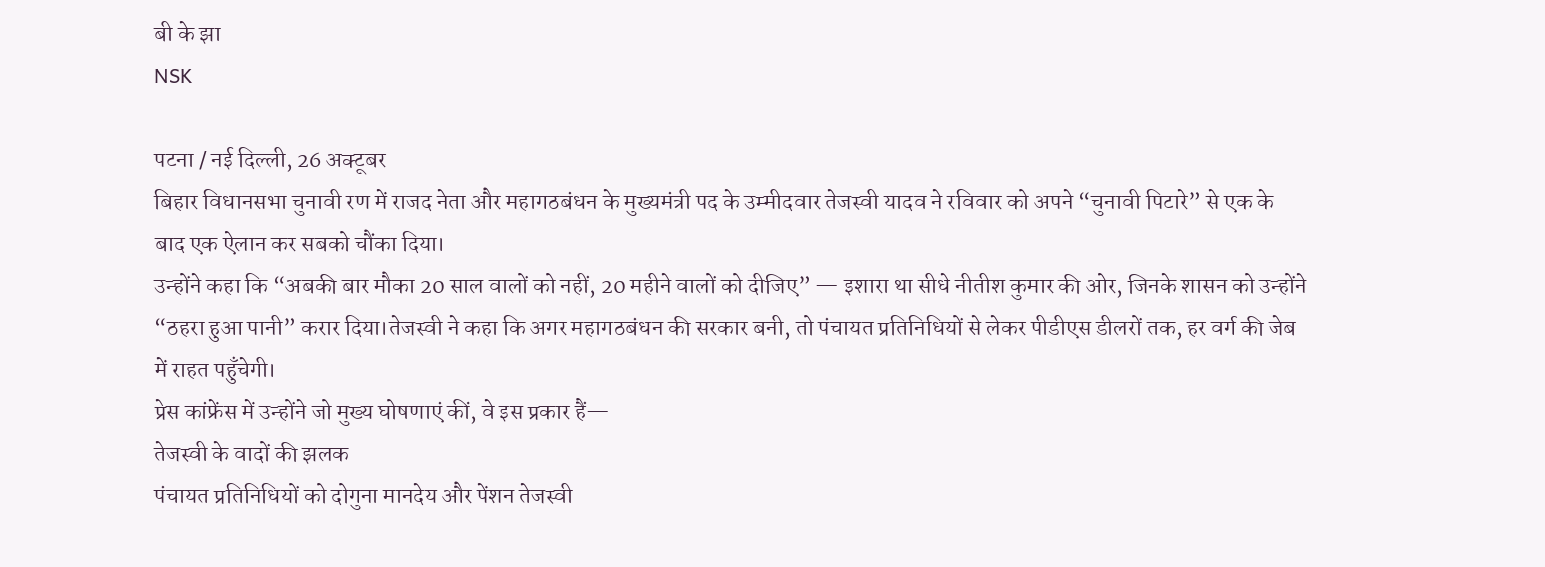बी के झा
NSK

पटना / नई दिल्ली, 26 अक्टूबर
बिहार विधानसभा चुनावी रण में राजद नेता और महागठबंधन के मुख्यमंत्री पद के उम्मीदवार तेजस्वी यादव ने रविवार को अपने “चुनावी पिटारे” से एक के बाद एक ऐलान कर सबको चौंका दिया।
उन्होंने कहा कि “अबकी बार मौका 20 साल वालों को नहीं, 20 महीने वालों को दीजिए” — इशारा था सीधे नीतीश कुमार की ओर, जिनके शासन को उन्होंने “ठहरा हुआ पानी” करार दिया।तेजस्वी ने कहा कि अगर महागठबंधन की सरकार बनी, तो पंचायत प्रतिनिधियों से लेकर पीडीएस डीलरों तक, हर वर्ग की जेब में राहत पहुँचेगी।
प्रेस कांफ्रेंस में उन्होंने जो मुख्य घोषणाएं कीं, वे इस प्रकार हैं—
तेजस्वी के वादों की झलक
पंचायत प्रतिनिधियों को दोगुना मानदेय और पेंशन तेजस्वी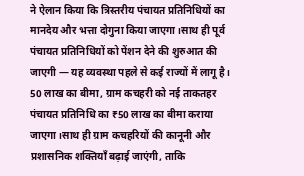ने ऐलान किया कि त्रिस्तरीय पंचायत प्रतिनिधियों का मानदेय और भत्ता दोगुना किया जाएगा।साथ ही पूर्व पंचायत प्रतिनिधियों को पेंशन देने की शुरुआत की जाएगी — यह व्यवस्था पहले से कई राज्यों में लागू है।
50 लाख का बीमा, ग्राम कचहरी को नई ताकतहर पंचायत प्रतिनिधि का ₹50 लाख का बीमा कराया जाएगा।साथ ही ग्राम कचहरियों की कानूनी और प्रशासनिक शक्तियाँ बढ़ाई जाएंगी, ताकि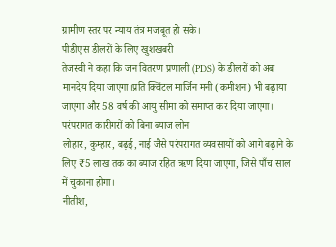ग्रामीण स्तर पर न्याय तंत्र मजबूत हो सके।
पीडीएस डीलरों के लिए खुशखबरी
तेजस्वी ने कहा कि जन वितरण प्रणाली (PDS) के डीलरों को अब मानदेय दिया जाएगा।प्रति क्विंटल मार्जिन मनी (कमीशन) भी बढ़ाया जाएगा और 58 वर्ष की आयु सीमा को समाप्त कर दिया जाएगा।
परंपरागत कारीगरों को बिना ब्याज लोन
लोहार, कुम्हार, बढ़ई, नाई जैसे परंपरागत व्यवसायों को आगे बढ़ाने के लिए ₹5 लाख तक का ब्याज रहित ऋण दिया जाएगा, जिसे पाँच साल में चुकाना होगा।
नीतीश,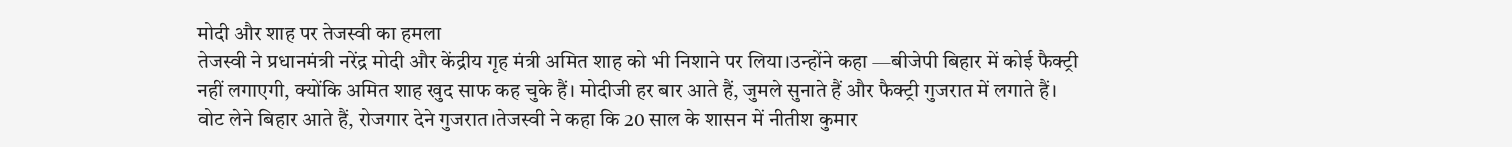मोदी और शाह पर तेजस्वी का हमला
तेजस्वी ने प्रधानमंत्री नरेंद्र मोदी और केंद्रीय गृह मंत्री अमित शाह को भी निशाने पर लिया।उन्होंने कहा —बीजेपी बिहार में कोई फैक्ट्री नहीं लगाएगी, क्योंकि अमित शाह खुद साफ कह चुके हैं। मोदीजी हर बार आते हैं, जुमले सुनाते हैं और फैक्ट्री गुजरात में लगाते हैं। वोट लेने बिहार आते हैं, रोजगार देने गुजरात।तेजस्वी ने कहा कि 20 साल के शासन में नीतीश कुमार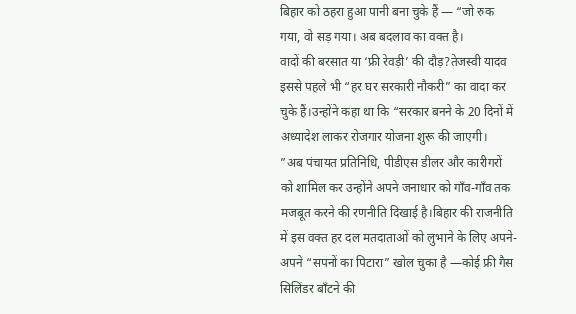बिहार को ठहरा हुआ पानी बना चुके हैं — “जो रुक गया, वो सड़ गया। अब बदलाव का वक्त है।
वादों की बरसात या ‘फ्री रेवड़ी’ की दौड़?तेजस्वी यादव इससे पहले भी “हर घर सरकारी नौकरी” का वादा कर चुके हैं।उन्होंने कहा था कि “सरकार बनने के 20 दिनों में अध्यादेश लाकर रोजगार योजना शुरू की जाएगी।
”अब पंचायत प्रतिनिधि, पीडीएस डीलर और कारीगरों को शामिल कर उन्होंने अपने जनाधार को गाँव-गाँव तक मजबूत करने की रणनीति दिखाई है।बिहार की राजनीति में इस वक्त हर दल मतदाताओं को लुभाने के लिए अपने-अपने “सपनों का पिटारा” खोल चुका है —कोई फ्री गैस सिलिंडर बाँटने की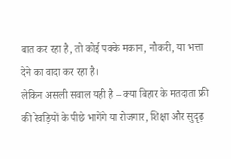बात कर रहा है, तो कोई पक्के मकान, नौकरी, या भत्ता देने का वादा कर रहा है।
लेकिन असली सवाल यही है – क्या बिहार के मतदाता फ्री की रेवड़ियों के पीछे भागेंगे या रोजगार, शिक्षा और सुदृढ़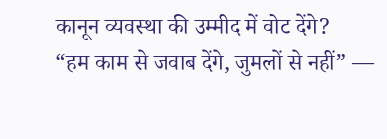कानून व्यवस्था की उम्मीद में वोट देंगे?
“हम काम से जवाब देंगे, जुमलों से नहीं” —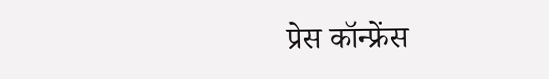प्रेस कॉन्फ्रेंस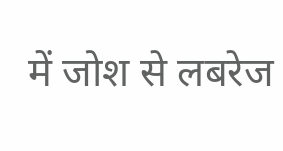में जोश से लबरेज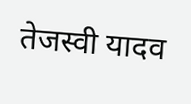तेजस्वी यादव